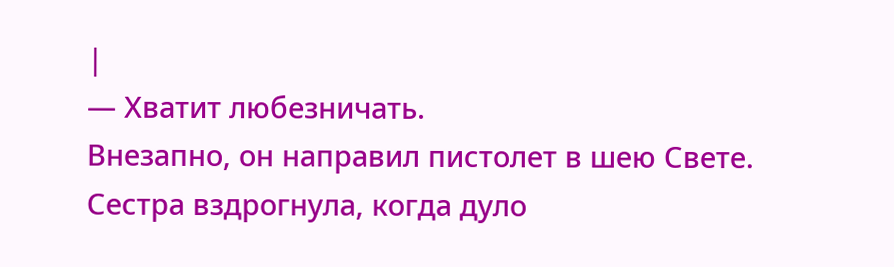|
— Хватит любезничать.
Внезапно, он направил пистолет в шею Свете. Сестра вздрогнула, когда дуло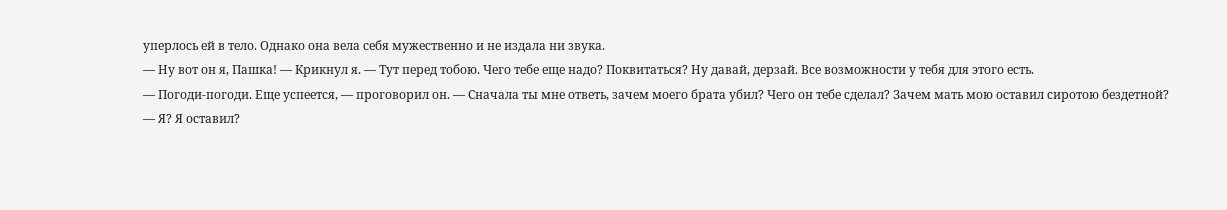уперлось ей в тело. Однако она вела себя мужественно и не издала ни звука.
— Ну вот он я, Пашка! — Крикнул я. — Тут перед тобою. Чего тебе еще надо? Поквитаться? Ну давай, дерзай. Все возможности у тебя для этого есть.
— Погоди-погоди. Еще успеется, — проговорил он. — Сначала ты мне ответь, зачем моего брата убил? Чего он тебе сделал? Зачем мать мою оставил сиротою бездетной?
— Я? Я оставил?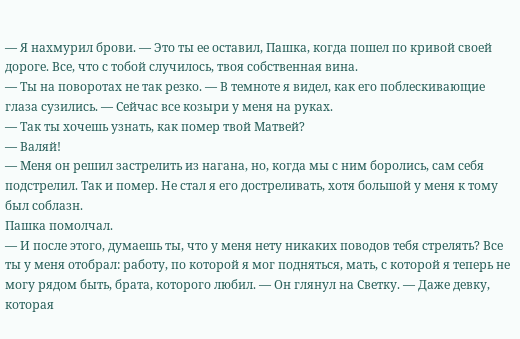— Я нахмурил брови. — Это ты ее оставил, Пашка, когда пошел по кривой своей дороге. Все, что с тобой случилось, твоя собственная вина.
— Ты на поворотах не так резко. — В темноте я видел, как его поблескивающие глаза сузились. — Сейчас все козыри у меня на руках.
— Так ты хочешь узнать, как помер твой Матвей?
— Валяй!
— Меня он решил застрелить из нагана, но, когда мы с ним боролись, сам себя подстрелил. Так и помер. Не стал я его достреливать, хотя большой у меня к тому был соблазн.
Пашка помолчал.
— И после этого, думаешь ты, что у меня нету никаких поводов тебя стрелять? Все ты у меня отобрал: работу, по которой я мог подняться, мать, с которой я теперь не могу рядом быть, брата, которого любил. — Он глянул на Светку. — Даже девку, которая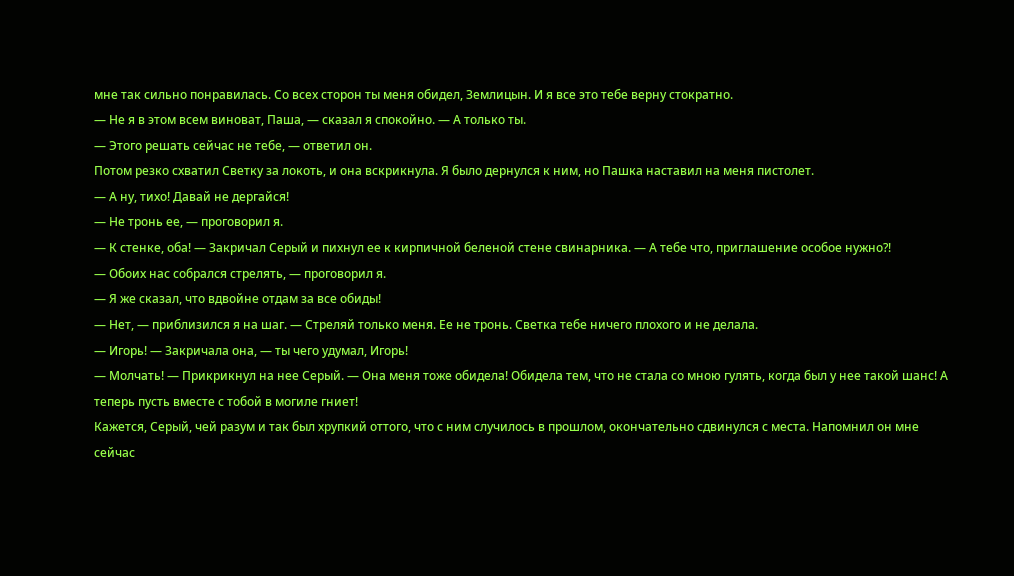мне так сильно понравилась. Со всех сторон ты меня обидел, Землицын. И я все это тебе верну стократно.
— Не я в этом всем виноват, Паша, — сказал я спокойно. — А только ты.
— Этого решать сейчас не тебе, — ответил он.
Потом резко схватил Светку за локоть, и она вскрикнула. Я было дернулся к ним, но Пашка наставил на меня пистолет.
— А ну, тихо! Давай не дергайся!
— Не тронь ее, — проговорил я.
— К стенке, оба! — Закричал Серый и пихнул ее к кирпичной беленой стене свинарника. — А тебе что, приглашение особое нужно?!
— Обоих нас собрался стрелять, — проговорил я.
— Я же сказал, что вдвойне отдам за все обиды!
— Нет, — приблизился я на шаг. — Стреляй только меня. Ее не тронь. Светка тебе ничего плохого и не делала.
— Игорь! — Закричала она, — ты чего удумал, Игорь!
— Молчать! — Прикрикнул на нее Серый. — Она меня тоже обидела! Обидела тем, что не стала со мною гулять, когда был у нее такой шанс! А теперь пусть вместе с тобой в могиле гниет!
Кажется, Серый, чей разум и так был хрупкий оттого, что с ним случилось в прошлом, окончательно сдвинулся с места. Напомнил он мне сейчас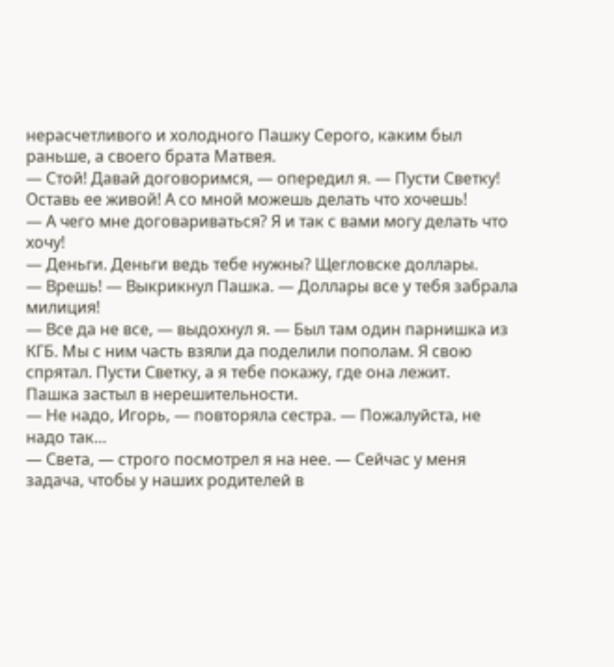нерасчетливого и холодного Пашку Серого, каким был раньше, а своего брата Матвея.
— Стой! Давай договоримся, — опередил я. — Пусти Светку! Оставь ее живой! А со мной можешь делать что хочешь!
— А чего мне договариваться? Я и так с вами могу делать что хочу!
— Деньги. Деньги ведь тебе нужны? Щегловске доллары.
— Врешь! — Выкрикнул Пашка. — Доллары все у тебя забрала милиция!
— Все да не все, — выдохнул я. — Был там один парнишка из КГБ. Мы с ним часть взяли да поделили пополам. Я свою спрятал. Пусти Светку, а я тебе покажу, где она лежит.
Пашка застыл в нерешительности.
— Не надо, Игорь, — повторяла сестра. — Пожалуйста, не надо так…
— Света, — строго посмотрел я на нее. — Сейчас у меня задача, чтобы у наших родителей в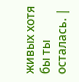живых хотя бы ты осталась. |